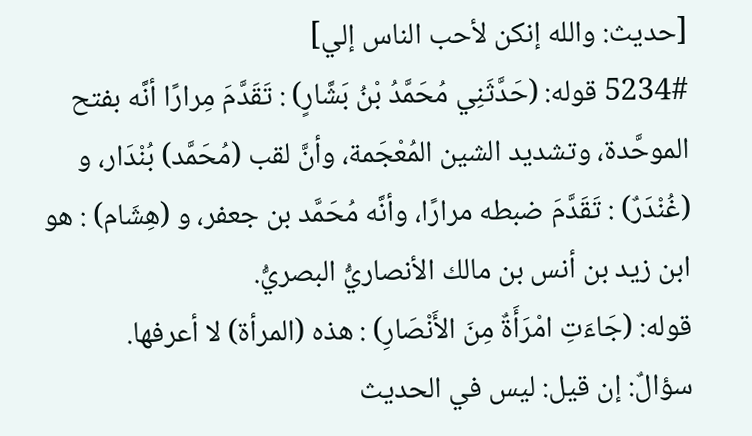[حديث: والله إنكن لأحب الناس إلي]
5234# قوله: (حَدَّثَنِي مُحَمَّدُ بْنُ بَشَّارٍ) : تَقَدَّمَ مِرارًا أنَّه بفتح الموحَّدة، وتشديد الشين المُعْجَمة، وأنَّ لقب (مُحَمَّد) بُنْدَار، و (غُنْدَرٌ) : تَقَدَّمَ ضبطه مرارًا، وأنَّه مُحَمَّد بن جعفر، و (هِشَام) : هو ابن زيد بن أنس بن مالك الأنصاريُّ البصريُّ.
قوله: (جَاءَتِ امْرَأَةٌ مِنَ الأَنْصَارِ) : هذه (المرأة) لا أعرفها.
سؤالٌ: إن قيل: ليس في الحديث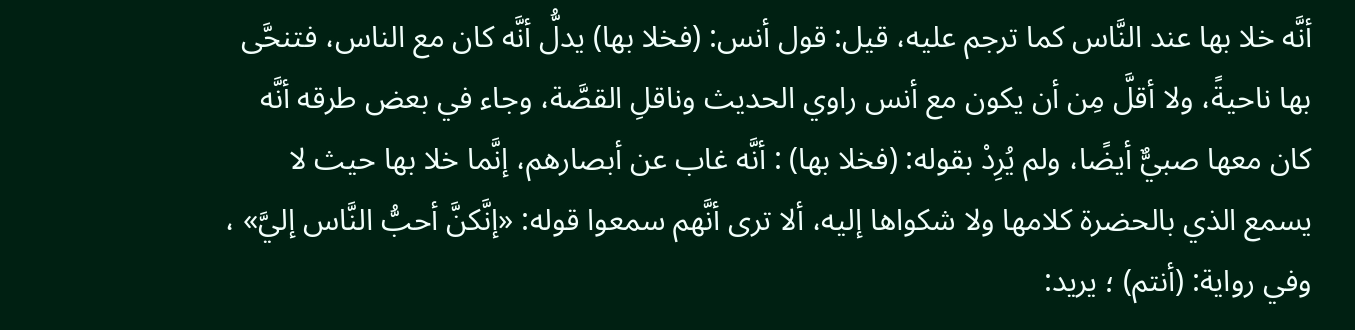أنَّه خلا بها عند النَّاس كما ترجم عليه، قيل: قول أنس: (فخلا بها) يدلُّ أنَّه كان مع الناس، فتنحَّى بها ناحيةً، ولا أقلَّ مِن أن يكون مع أنس راوي الحديث وناقلِ القصَّة، وجاء في بعض طرقه أنَّه كان معها صبيٌّ أيضًا، ولم يُرِدْ بقوله: (فخلا بها) : أنَّه غاب عن أبصارهم، إنَّما خلا بها حيث لا يسمع الذي بالحضرة كلامها ولا شكواها إليه، ألا ترى أنَّهم سمعوا قوله: «إنَّكنَّ أحبُّ النَّاس إليَّ» ، وفي رواية: (أنتم) ؛ يريد: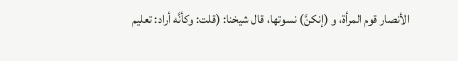الأنصار قوم المرأة، و (إنكنَّ) نسوتها، قال شيخنا: (قلت: وكأنَّه أراد: تعليم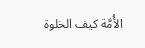الأُمَّة كيف الخلوة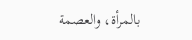بالمرأة، والعصمة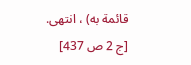قائمة به) ، انتهى.
[ج 2 ص 437]